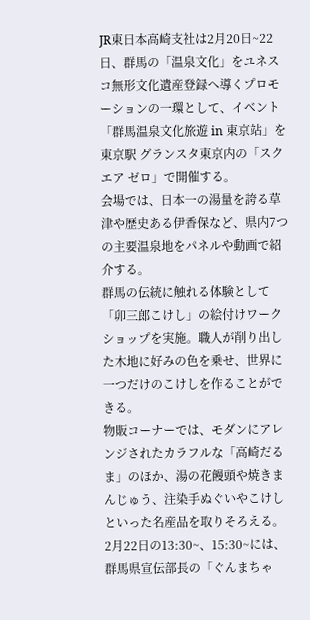JR東日本高崎支社は2月20日~22日、群馬の「温泉文化」をユネスコ無形文化遺産登録へ導くプロモーションの一環として、イベント「群馬温泉文化旅遊 in 東京站」を東京駅 グランスタ東京内の「スクエア ゼロ」で開催する。
会場では、日本一の湯量を誇る草津や歴史ある伊香保など、県内7つの主要温泉地をパネルや動画で紹介する。
群馬の伝統に触れる体験として「卯三郎こけし」の絵付けワークショップを実施。職人が削り出した木地に好みの色を乗せ、世界に一つだけのこけしを作ることができる。
物販コーナーでは、モダンにアレンジされたカラフルな「高崎だるま」のほか、湯の花饅頭や焼きまんじゅう、注染手ぬぐいやこけしといった名産品を取りそろえる。
2月22日の13:30~、15:30~には、群馬県宣伝部長の「ぐんまちゃ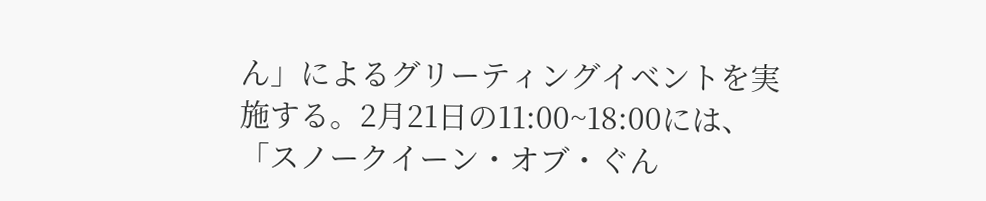ん」によるグリーティングイベントを実施する。2月21日の11:00~18:00には、「スノークイーン・オブ・ぐん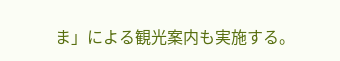ま」による観光案内も実施する。